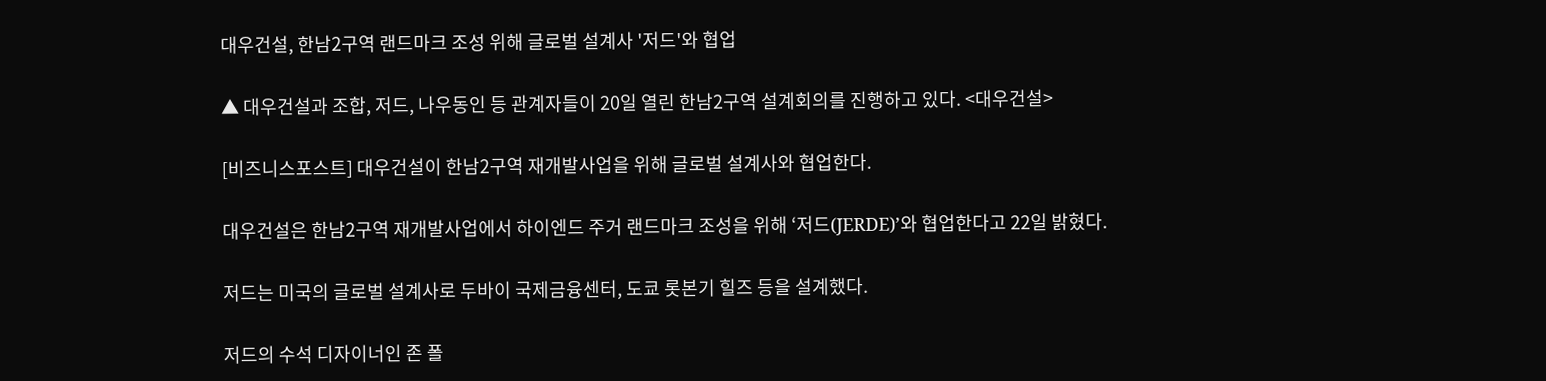대우건설, 한남2구역 랜드마크 조성 위해 글로벌 설계사 '저드'와 협업

▲ 대우건설과 조합, 저드, 나우동인 등 관계자들이 20일 열린 한남2구역 설계회의를 진행하고 있다. <대우건설>

[비즈니스포스트] 대우건설이 한남2구역 재개발사업을 위해 글로벌 설계사와 협업한다.

대우건설은 한남2구역 재개발사업에서 하이엔드 주거 랜드마크 조성을 위해 ‘저드(JERDE)’와 협업한다고 22일 밝혔다.

저드는 미국의 글로벌 설계사로 두바이 국제금융센터, 도쿄 롯본기 힐즈 등을 설계했다.

저드의 수석 디자이너인 존 폴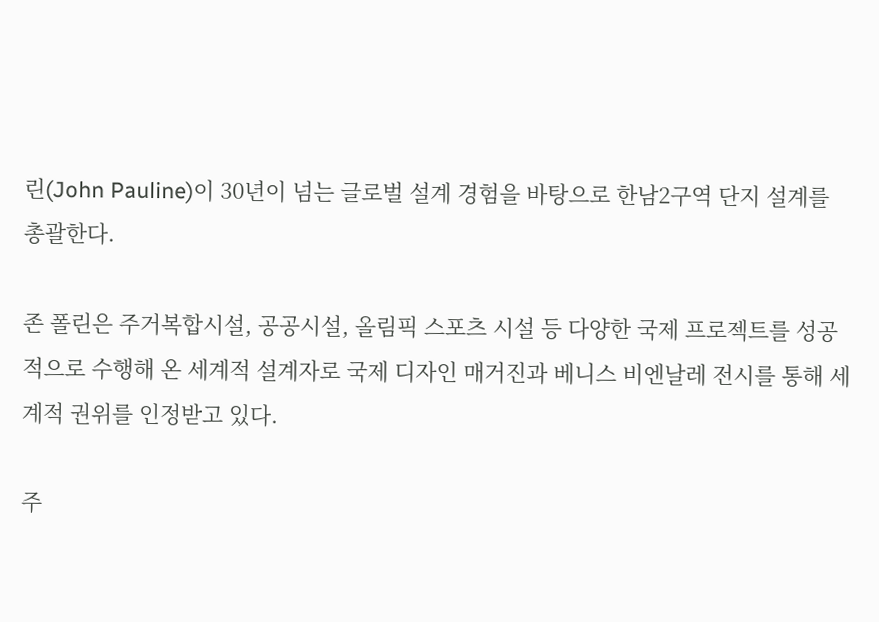린(John Pauline)이 30년이 넘는 글로벌 설계 경험을 바탕으로 한남2구역 단지 설계를 총괄한다.

존 폴린은 주거복합시설, 공공시설, 올림픽 스포츠 시설 등 다양한 국제 프로젝트를 성공적으로 수행해 온 세계적 설계자로 국제 디자인 매거진과 베니스 비엔날레 전시를 통해 세계적 권위를 인정받고 있다.

주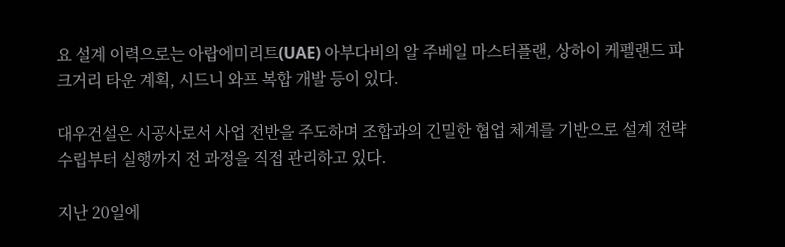요 설계 이력으로는 아랍에미리트(UAE) 아부다비의 알 주베일 마스터플랜, 상하이 케펠랜드 파크거리 타운 계획, 시드니 와프 복합 개발 등이 있다.

대우건설은 시공사로서 사업 전반을 주도하며 조합과의 긴밀한 협업 체계를 기반으로 설계 전략 수립부터 실행까지 전 과정을 직접 관리하고 있다.

지난 20일에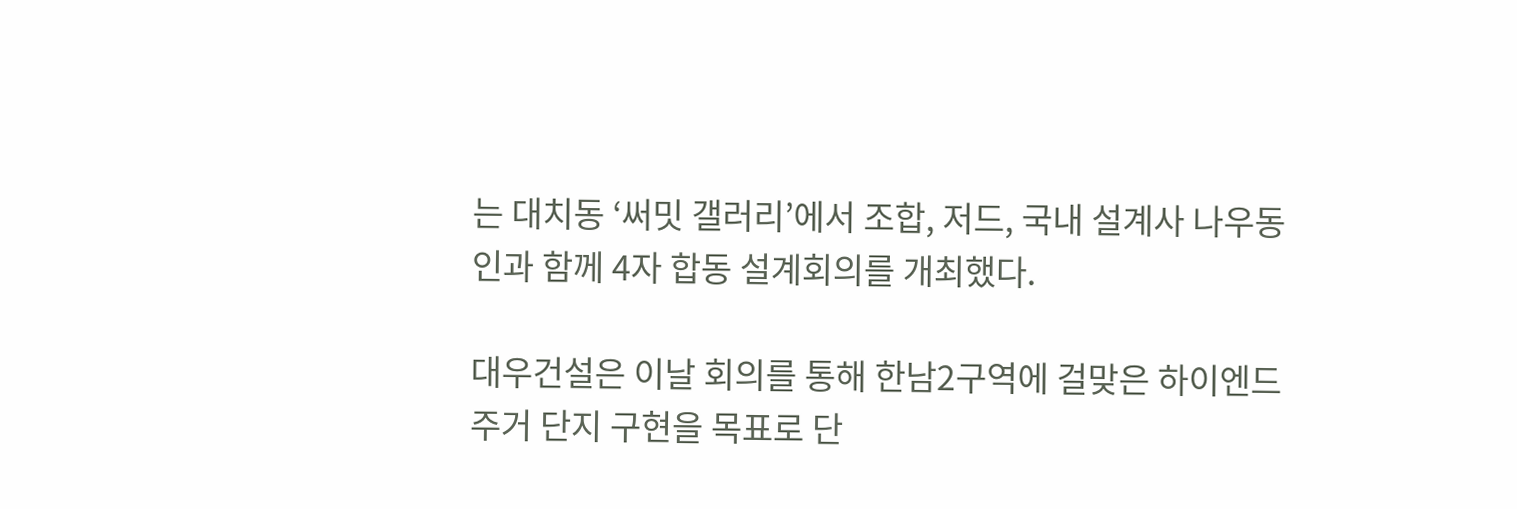는 대치동 ‘써밋 갤러리’에서 조합, 저드, 국내 설계사 나우동인과 함께 4자 합동 설계회의를 개최했다.

대우건설은 이날 회의를 통해 한남2구역에 걸맞은 하이엔드 주거 단지 구현을 목표로 단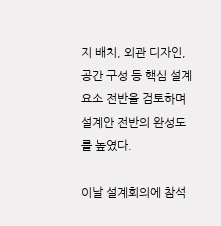지 배치, 외관 디자인, 공간 구성 등 핵심 설계 요소 전반을 검토하며 설계안 전반의 완성도를 높였다.

이날 설계회의에 참석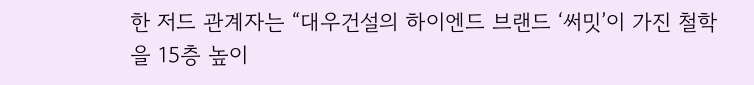한 저드 관계자는 “대우건설의 하이엔드 브랜드 ‘써밋’이 가진 철학을 15층 높이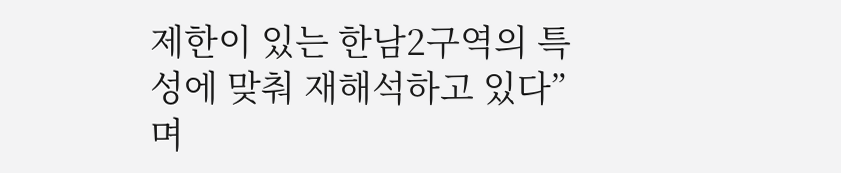제한이 있는 한남2구역의 특성에 맞춰 재해석하고 있다”며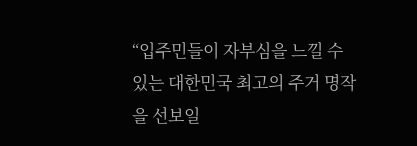“입주민들이 자부심을 느낄 수 있는 대한민국 최고의 주거 명작을 선보일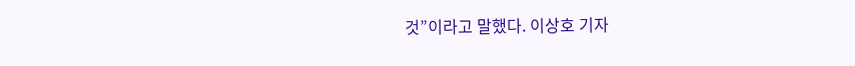것”이라고 말했다. 이상호 기자